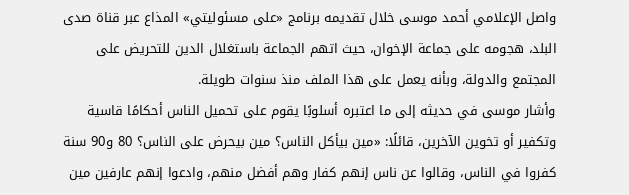واصل الإعلامي أحمد موسى خلال تقديمه برنامج «على مسئوليتي» المذاع عبر قناة صدى البلد، هجومه على جماعة الإخوان، حيث اتهم الجماعة باستغلال الدين للتحريض على المجتمع والدولة، وبأنه يعمل على هذا الملف منذ سنوات طويلة.
وأشار موسى في حديثه إلى ما اعتبره أسلوبًا يقوم على تحميل الناس أحكامًا قاسية وتكفير أو تخوين الآخرين، قائلًا: «مين بيأكل الناس؟ مين بيحرض على الناس؟ 80 و90 سنة كفروا في الناس، وقالوا عن ناس إنهم كفار وهم أفضل منهم، وادعوا إنهم عارفين مين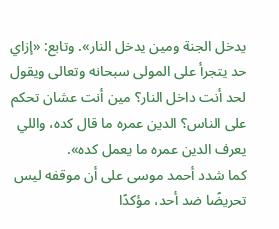يدخل الجنة ومين يدخل النار». وتابع: «إزاي حد يتجرأ على المولى سبحانه وتعالى ويقول لحد أنت داخل النار؟ مين أنت عشان تحكم على الناس؟ الدين عمره ما قال كده، واللي يعرف الدين عمره ما يعمل كده».
كما شدد أحمد موسى على أن موقفه ليس تحريضًا ضد أحد، مؤكدًا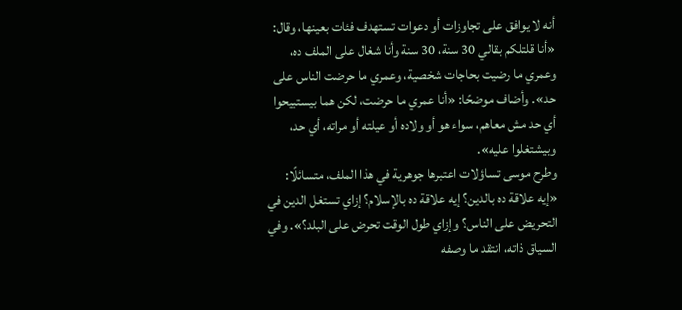أنه لا يوافق على تجاوزات أو دعوات تستهدف فئات بعينها، وقال: «أنا قلتلكم بقالي 30 سنة، 30 سنة وأنا شغال على الملف ده، وعمري ما رضيت بحاجات شخصية، وعمري ما حرضت الناس على حد». وأضاف موضحًا: «أنا عمري ما حرضت، لكن هما بيستبيحوا أي حد مش معاهم، سواء هو أو ولاده أو عيلته أو مراته، أي حد، وبيشتغلوا عليه».
وطرح موسى تساؤلات اعتبرها جوهرية في هذا الملف، متسائلًا: «إيه علاقة ده بالدين؟ إيه علاقة ده بالإسلام؟ إزاي تستغل الدين في التحريض على الناس؟ وإزاي طول الوقت تحرض على البلد؟». وفي السياق ذاته، انتقد ما وصفه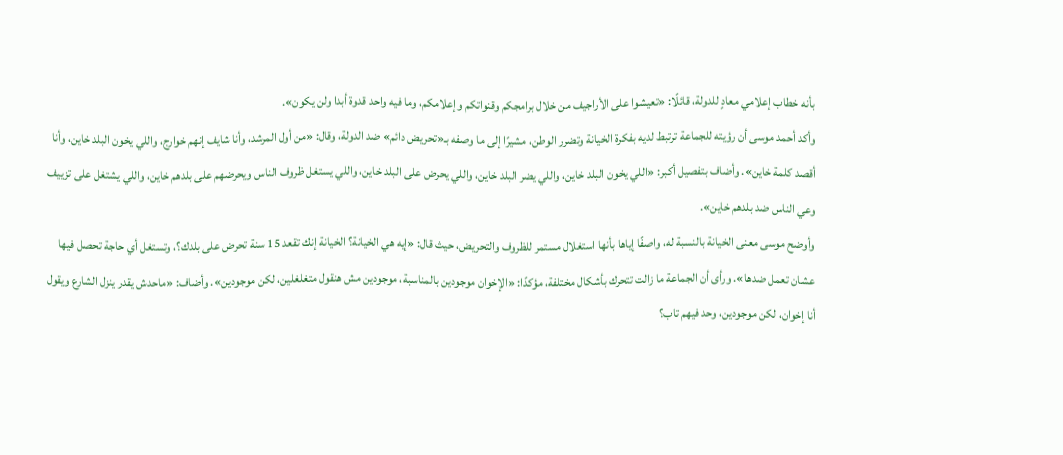بأنه خطاب إعلامي معادٍ للدولة، قائلًا: «تعيشوا على الأراجيف من خلال برامجكم وقنواتكم وإعلامكم، وما فيه واحد قدوة أبدا ولن يكون».
وأكد أحمد موسى أن رؤيته للجماعة ترتبط لديه بفكرة الخيانة وتضرر الوطن، مشيرًا إلى ما وصفه بـ«تحريض دائم» ضد الدولة، وقال: «من أول المرشد، وأنا شايف إنهم خوارج، واللي يخون البلد خاين، وأنا أقصد كلمة خاين». وأضاف بتفصيل أكبر: «اللي يخون البلد خاين، واللي يضر البلد خاين، واللي يحرض على البلد خاين، واللي يستغل ظروف الناس ويحرضهم على بلدهم خاين، واللي يشتغل على تزييف وعي الناس ضد بلدهم خاين».
وأوضح موسى معنى الخيانة بالنسبة له، واصفًا إياها بأنها استغلال مستمر للظروف والتحريض، حيث قال: «إيه هي الخيانة؟ الخيانة إنك تقعد 15 سنة تحرض على بلدك؟، وتستغل أي حاجة تحصل فيها عشان تعمل ضدها». ورأى أن الجماعة ما زالت تتحرك بأشكال مختلفة، مؤكدًا: «الإخوان موجودين بالمناسبة، موجودين مش هنقول متغلغلين، لكن موجودين». وأضاف: «ماحدش يقدر ينزل الشارع ويقول أنا إخوان، لكن موجودين، وحد فيهم تاب؟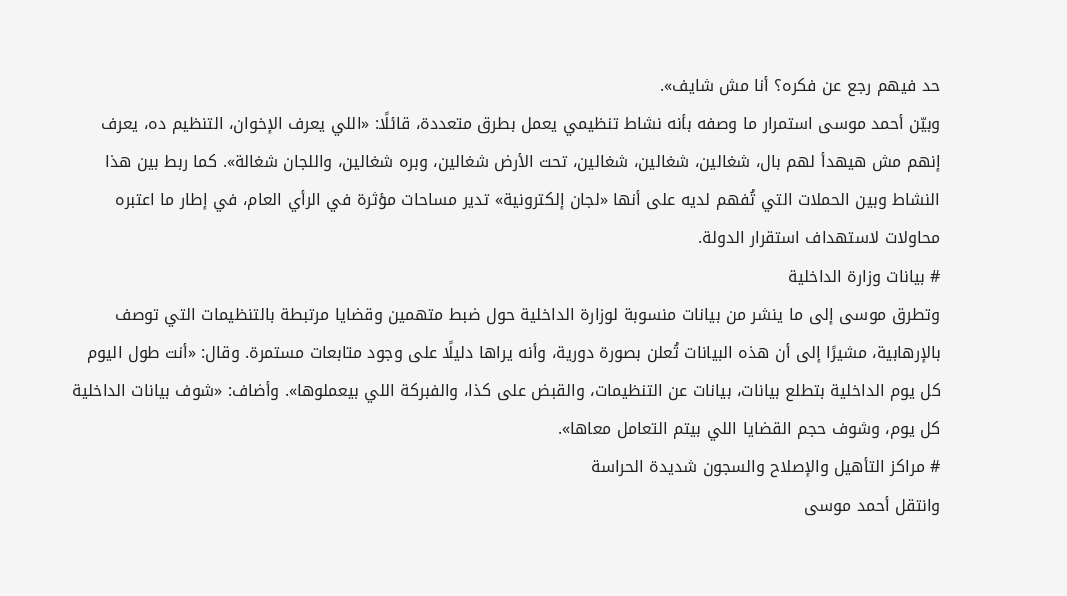حد فيهم رجع عن فكره؟ أنا مش شايف».
وبيّن أحمد موسى استمرار ما وصفه بأنه نشاط تنظيمي يعمل بطرق متعددة، قائلًا: «اللي يعرف الإخوان، التنظيم ده، يعرف إنهم مش هيهدأ لهم بال، شغالين، شغالين، شغالين، تحت الأرض شغالين، وبره شغالين، واللجان شغالة». كما ربط بين هذا النشاط وبين الحملات التي تُفهم لديه على أنها «لجان إلكترونية» تدير مساحات مؤثرة في الرأي العام، في إطار ما اعتبره محاولات لاستهداف استقرار الدولة.
# بيانات وزارة الداخلية
وتطرق موسى إلى ما ينشر من بيانات منسوبة لوزارة الداخلية حول ضبط متهمين وقضايا مرتبطة بالتنظيمات التي توصف بالإرهابية، مشيرًا إلى أن هذه البيانات تُعلن بصورة دورية، وأنه يراها دليلًا على وجود متابعات مستمرة. وقال: «أنت طول اليوم كل يوم الداخلية بتطلع بيانات، بيانات عن التنظيمات، والقبض على كذا، والفبركة اللي بيعملوها». وأضاف: «شوف بيانات الداخلية كل يوم، وشوف حجم القضايا اللي بيتم التعامل معاها».
# مراكز التأهيل والإصلاح والسجون شديدة الحراسة
وانتقل أحمد موسى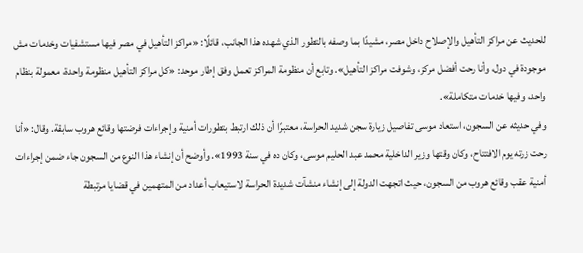للحديث عن مراكز التأهيل والإصلاح داخل مصر، مشيدًا بما وصفه بالتطور الذي شهده هذا الجانب، قائلًا: «مراكز التأهيل في مصر فيها مستشفيات وخدمات مش موجودة في دول، وأنا رحت أفضل مركز، وشوفت مراكز التأهيل». وتابع أن منظومة المراكز تعمل وفق إطار موحد: «كل مراكز التأهيل منظومة واحدة، معمولة بنظام واحد، وفيها خدمات متكاملة».
وفي حديثه عن السجون، استعاد موسى تفاصيل زيارة سجن شديد الحراسة، معتبرًا أن ذلك ارتبط بتطورات أمنية وإجراءات فرضتها وقائع هروب سابقة. وقال: «أنا رحت زرته يوم الافتتاح، وكان وقتها وزير الداخلية محمد عبد الحليم موسى، وكان ده في سنة 1993». وأوضح أن إنشاء هذا النوع من السجون جاء ضمن إجراءات أمنية عقب وقائع هروب من السجون، حيث اتجهت الدولة إلى إنشاء منشآت شديدة الحراسة لاستيعاب أعداد من المتهمين في قضايا مرتبطة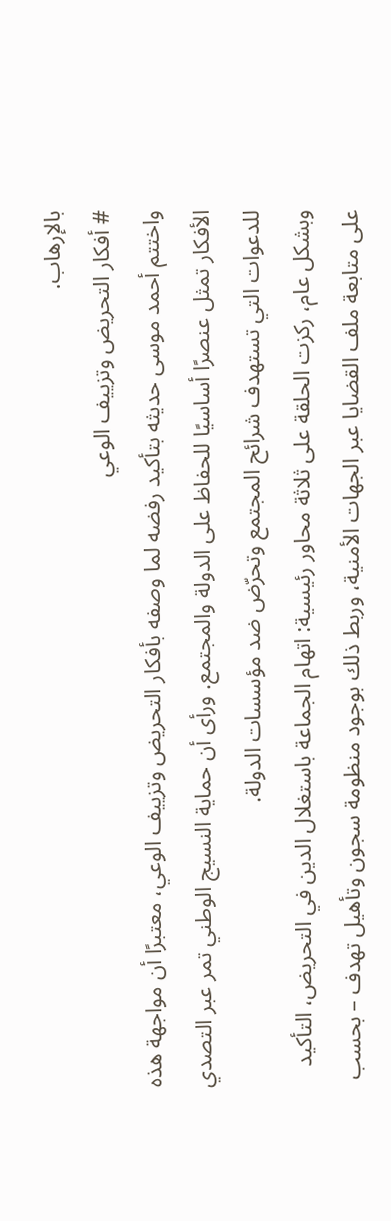بالإرهاب.
# أفكار التحريض وتزييف الوعي
واختتم أحمد موسى حديثه بتأكيد رفضه لما وصفه بأفكار التحريض وتزييف الوعي، معتبرًا أن مواجهة هذه الأفكار تمثل عنصرًا أساسيًا للحفاظ على الدولة والمجتمع. ورأى أن حماية النسيج الوطني تمر عبر التصدي للدعوات التي تستهدف شرائح المجتمع وتحرّض ضد مؤسسات الدولة.
وبشكل عام، ركزت الحلقة على ثلاثة محاور رئيسية: اتهام الجماعة باستغلال الدين في التحريض، التأكيد على متابعة ملف القضايا عبر الجهات الأمنية، وربط ذلك بوجود منظومة سجون وتأهيل تهدف – بحسب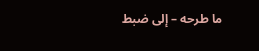ما طرحه – إلى ضبط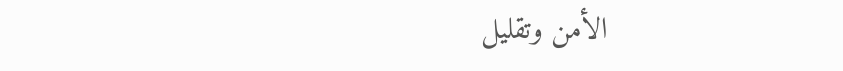الأمن وتقليل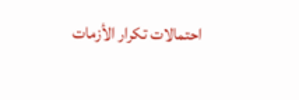احتمالات تكرار الأزمات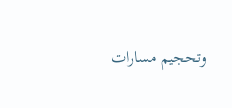وتحجيم مسارات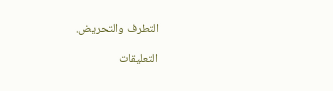التطرف والتحريض.

التعليقات